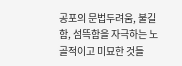공포의 문법두려움, 불길함, 섬뜩함을 자극하는 노골적이고 미묘한 것들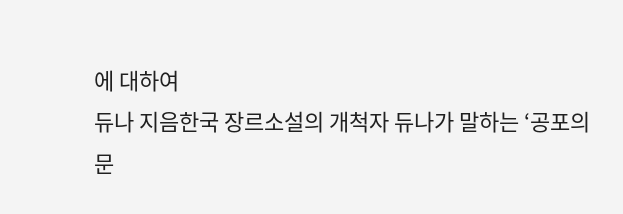에 대하여
듀나 지음한국 장르소설의 개척자 듀나가 말하는 ‘공포의 문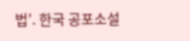법’. 한국 공포소설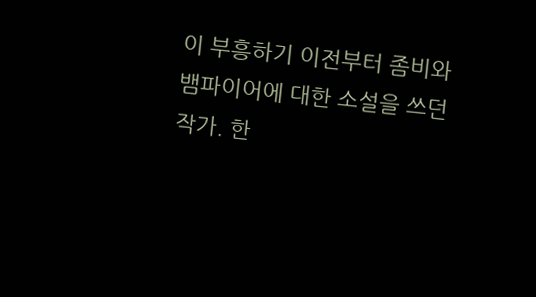이 부흥하기 이전부터 좀비와 뱀파이어에 대한 소설을 쓰던 작가. 한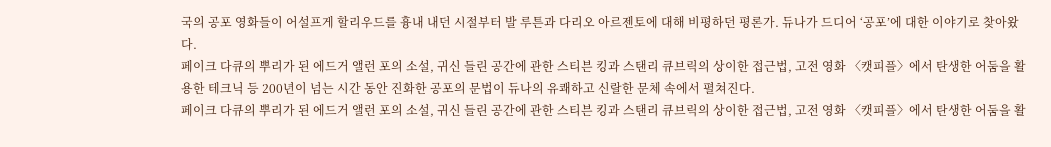국의 공포 영화들이 어설프게 할리우드를 흉내 내던 시절부터 발 루튼과 다리오 아르젠토에 대해 비평하던 평론가. 듀나가 드디어 ‘공포’에 대한 이야기로 찾아왔다.
페이크 다큐의 뿌리가 된 에드거 앨런 포의 소설, 귀신 들린 공간에 관한 스티븐 킹과 스탠리 큐브릭의 상이한 접근법, 고전 영화 〈캣피플〉에서 탄생한 어둠을 활용한 테크닉 등 200년이 넘는 시간 동안 진화한 공포의 문법이 듀나의 유쾌하고 신랄한 문체 속에서 펼쳐진다.
페이크 다큐의 뿌리가 된 에드거 앨런 포의 소설, 귀신 들린 공간에 관한 스티븐 킹과 스탠리 큐브릭의 상이한 접근법, 고전 영화 〈캣피플〉에서 탄생한 어둠을 활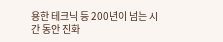용한 테크닉 등 200년이 넘는 시간 동안 진화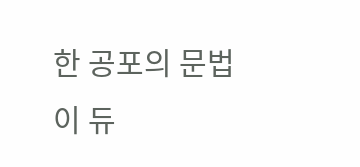한 공포의 문법이 듀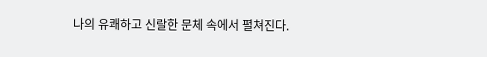나의 유쾌하고 신랄한 문체 속에서 펼쳐진다.